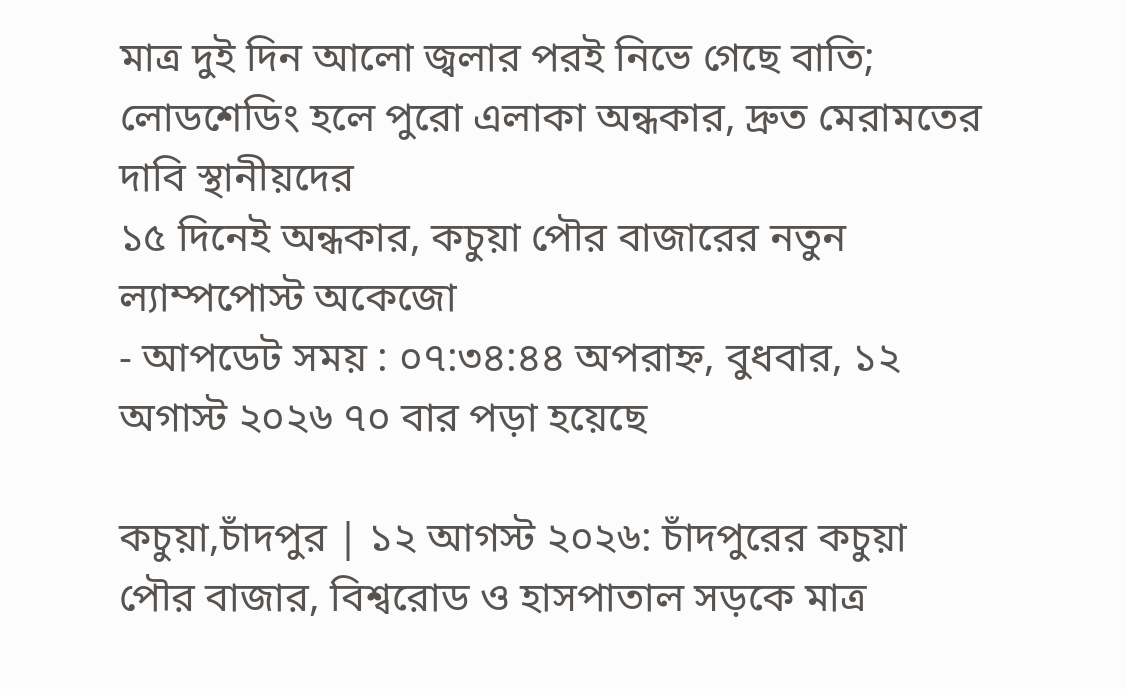মাত্র দুই দিন আলো জ্বলার পরই নিভে গেছে বাতি; লোডশেডিং হলে পুরো এলাকা অন্ধকার, দ্রুত মেরামতের দাবি স্থানীয়দের
১৫ দিনেই অন্ধকার, কচুয়া পৌর বাজারের নতুন ল্যাম্পপোস্ট অকেজো
- আপডেট সময় : ০৭:৩৪:৪৪ অপরাহ্ন, বুধবার, ১২ অগাস্ট ২০২৬ ৭০ বার পড়া হয়েছে

কচুয়া,চাঁদপুর | ১২ আগস্ট ২০২৬: চাঁদপুরের কচুয়া পৌর বাজার, বিশ্বরোড ও হাসপাতাল সড়কে মাত্র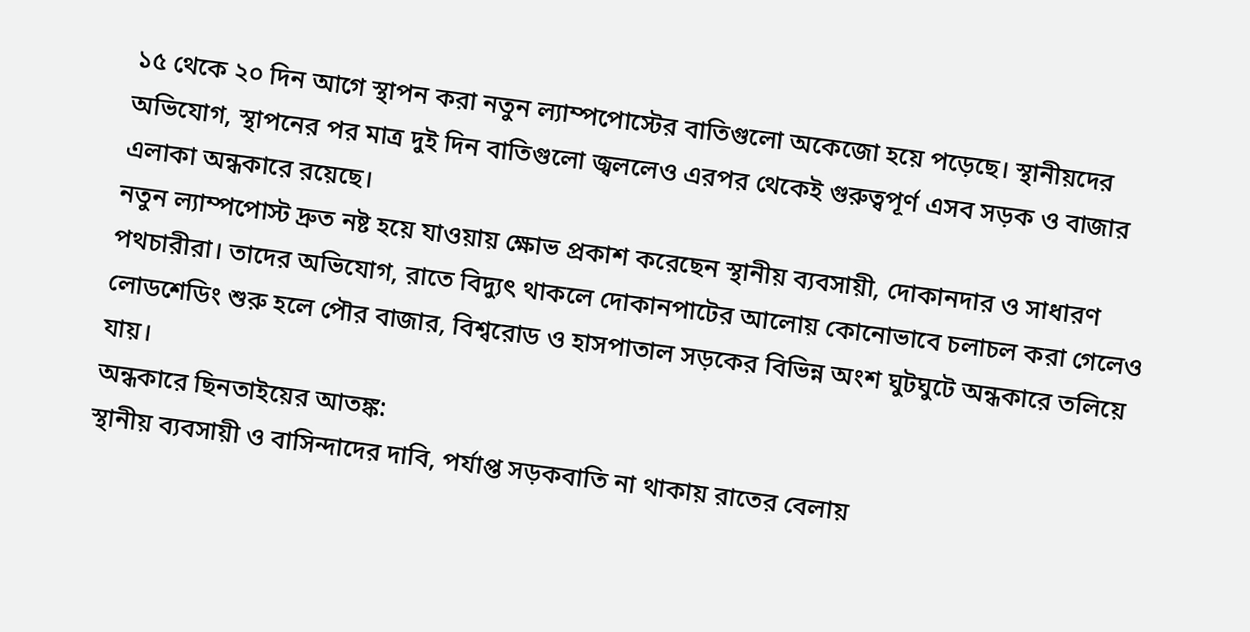১৫ থেকে ২০ দিন আগে স্থাপন করা নতুন ল্যাম্পপোস্টের বাতিগুলো অকেজো হয়ে পড়েছে। স্থানীয়দের অভিযোগ, স্থাপনের পর মাত্র দুই দিন বাতিগুলো জ্বললেও এরপর থেকেই গুরুত্বপূর্ণ এসব সড়ক ও বাজার এলাকা অন্ধকারে রয়েছে।
নতুন ল্যাম্পপোস্ট দ্রুত নষ্ট হয়ে যাওয়ায় ক্ষোভ প্রকাশ করেছেন স্থানীয় ব্যবসায়ী, দোকানদার ও সাধারণ পথচারীরা। তাদের অভিযোগ, রাতে বিদ্যুৎ থাকলে দোকানপাটের আলোয় কোনোভাবে চলাচল করা গেলেও লোডশেডিং শুরু হলে পৌর বাজার, বিশ্বরোড ও হাসপাতাল সড়কের বিভিন্ন অংশ ঘুটঘুটে অন্ধকারে তলিয়ে যায়।
অন্ধকারে ছিনতাইয়ের আতঙ্ক:
স্থানীয় ব্যবসায়ী ও বাসিন্দাদের দাবি, পর্যাপ্ত সড়কবাতি না থাকায় রাতের বেলায়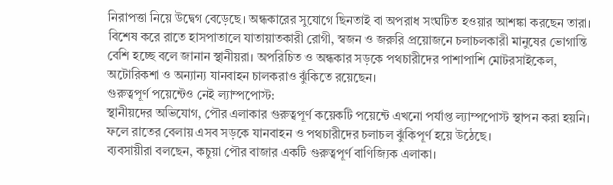নিরাপত্তা নিয়ে উদ্বেগ বেড়েছে। অন্ধকারের সুযোগে ছিনতাই বা অপরাধ সংঘটিত হওয়ার আশঙ্কা করছেন তারা।
বিশেষ করে রাতে হাসপাতালে যাতায়াতকারী রোগী, স্বজন ও জরুরি প্রয়োজনে চলাচলকারী মানুষের ভোগান্তি বেশি হচ্ছে বলে জানান স্থানীয়রা। অপরিচিত ও অন্ধকার সড়কে পথচারীদের পাশাপাশি মোটরসাইকেল, অটোরিকশা ও অন্যান্য যানবাহন চালকরাও ঝুঁকিতে রয়েছেন।
গুরুত্বপূর্ণ পয়েন্টেও নেই ল্যাম্পপোস্ট:
স্থানীয়দের অভিযোগ, পৌর এলাকার গুরুত্বপূর্ণ কয়েকটি পয়েন্টে এখনো পর্যাপ্ত ল্যাম্পপোস্ট স্থাপন করা হয়নি। ফলে রাতের বেলায় এসব সড়কে যানবাহন ও পথচারীদের চলাচল ঝুঁকিপূর্ণ হয়ে উঠেছে।
ব্যবসায়ীরা বলছেন, কচুয়া পৌর বাজার একটি গুরুত্বপূর্ণ বাণিজ্যিক এলাকা।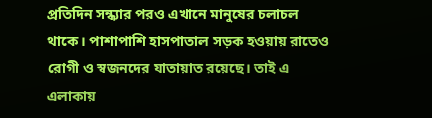প্রতিদিন সন্ধ্যার পরও এখানে মানুষের চলাচল থাকে। পাশাপাশি হাসপাতাল সড়ক হওয়ায় রাতেও রোগী ও স্বজনদের যাতায়াত রয়েছে। তাই এ এলাকায়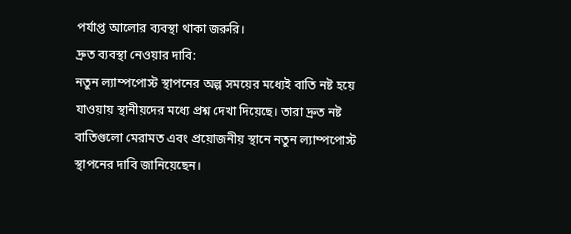পর্যাপ্ত আলোর ব্যবস্থা থাকা জরুরি।
দ্রুত ব্যবস্থা নেওয়ার দাবি:
নতুন ল্যাম্পপোস্ট স্থাপনের অল্প সময়ের মধ্যেই বাতি নষ্ট হয়ে যাওয়ায় স্থানীয়দের মধ্যে প্রশ্ন দেখা দিয়েছে। তারা দ্রুত নষ্ট বাতিগুলো মেরামত এবং প্রয়োজনীয় স্থানে নতুন ল্যাম্পপোস্ট স্থাপনের দাবি জানিয়েছেন।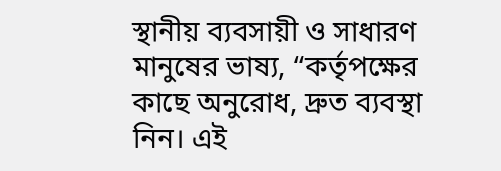স্থানীয় ব্যবসায়ী ও সাধারণ মানুষের ভাষ্য, “কর্তৃপক্ষের কাছে অনুরোধ, দ্রুত ব্যবস্থা নিন। এই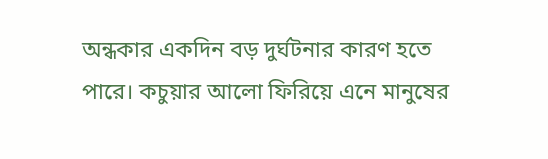অন্ধকার একদিন বড় দুর্ঘটনার কারণ হতে পারে। কচুয়ার আলো ফিরিয়ে এনে মানুষের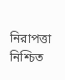নিরাপত্তা নিশ্চিত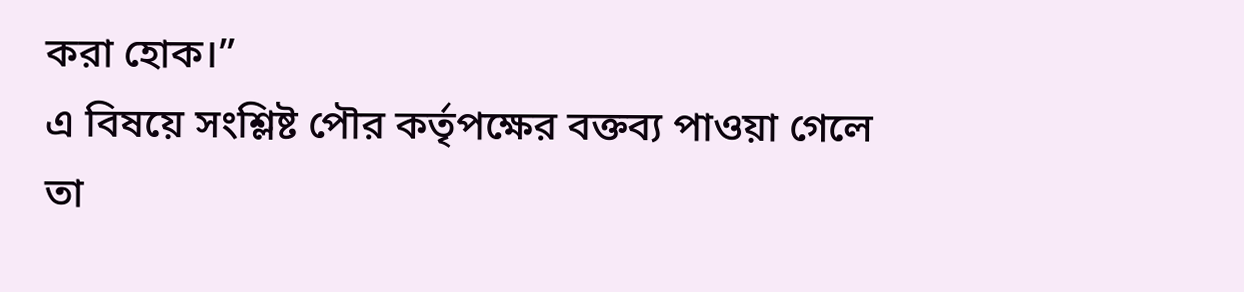করা হোক।”
এ বিষয়ে সংশ্লিষ্ট পৌর কর্তৃপক্ষের বক্তব্য পাওয়া গেলে তা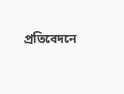প্রতিবেদনে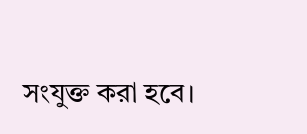সংযুক্ত করা হবে।